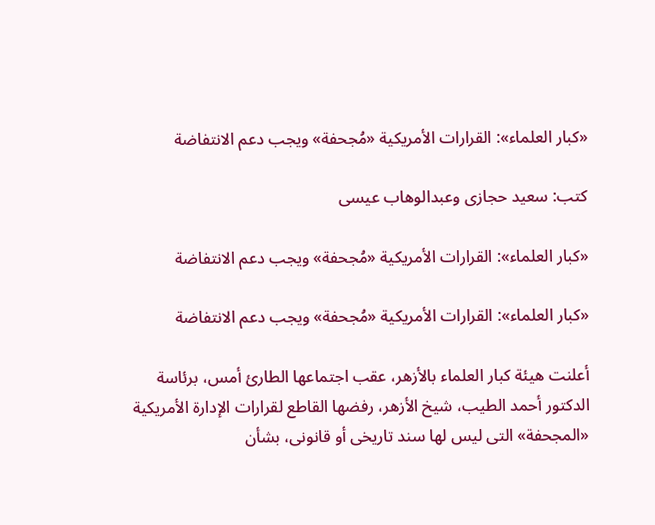«كبار العلماء»: القرارات الأمريكية «مُجحفة» ويجب دعم الانتفاضة

كتب: سعيد حجازى وعبدالوهاب عيسى

«كبار العلماء»: القرارات الأمريكية «مُجحفة» ويجب دعم الانتفاضة

«كبار العلماء»: القرارات الأمريكية «مُجحفة» ويجب دعم الانتفاضة

أعلنت هيئة كبار العلماء بالأزهر، عقب اجتماعها الطارئ أمس، برئاسة الدكتور أحمد الطيب، شيخ الأزهر، رفضها القاطع لقرارات الإدارة الأمريكية «المجحفة» التى ليس لها سند تاريخى أو قانونى، بشأن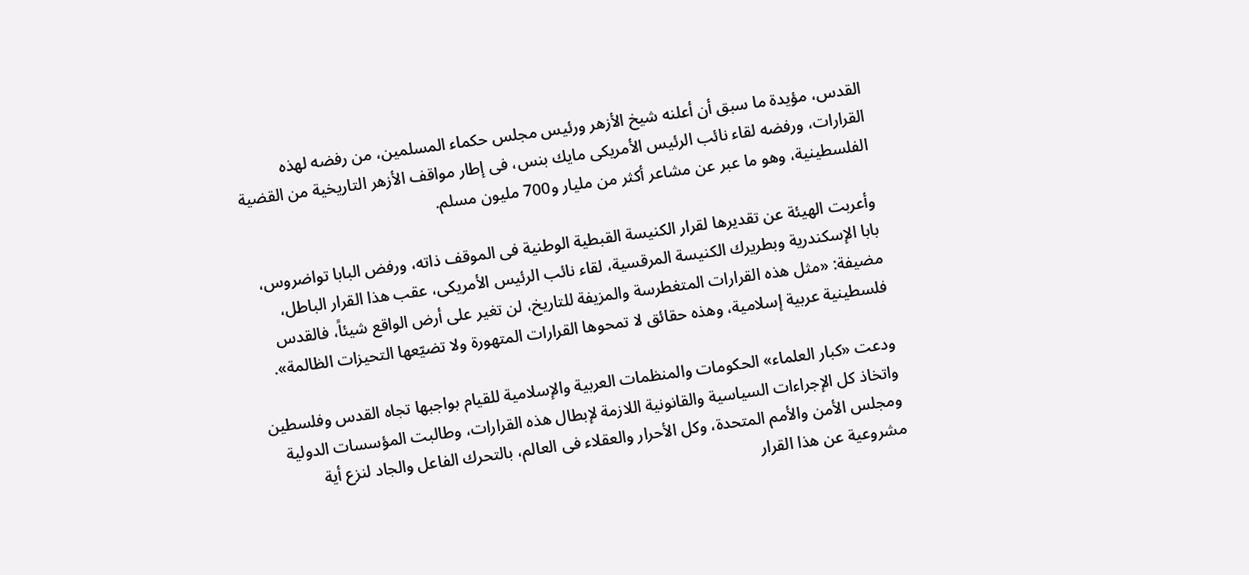القدس، مؤيدة ما سبق أن أعلنه شيخ الأزهر ورئيس مجلس حكماء المسلمين، من رفضه لهذه القرارات، ورفضه لقاء نائب الرئيس الأمريكى مايك بنس، فى إطار مواقف الأزهر التاريخية من القضية الفلسطينية، وهو ما عبر عن مشاعر أكثر من مليار و700 مليون مسلم.

وأعربت الهيئة عن تقديرها لقرار الكنيسة القبطية الوطنية فى الموقف ذاته، ورفض البابا تواضروس، بابا الإسكندرية وبطريرك الكنيسة المرقسية، لقاء نائب الرئيس الأمريكى، عقب هذا القرار الباطل، مضيفة: «مثل هذه القرارات المتغطرسة والمزيفة للتاريخ، لن تغير على أرض الواقع شيئاً، فالقدس فلسطينية عربية إسلامية، وهذه حقائق لا تمحوها القرارات المتهورة ولا تضيّعها التحيزات الظالمة».

ودعت «كبار العلماء» الحكومات والمنظمات العربية والإسلامية للقيام بواجبها تجاه القدس وفلسطين واتخاذ كل الإجراءات السياسية والقانونية اللازمة لإبطال هذه القرارات، وطالبت المؤسسات الدولية ومجلس الأمن والأمم المتحدة، وكل الأحرار والعقلاء فى العالم، بالتحرك الفاعل والجاد لنزع أية مشروعية عن هذا القرار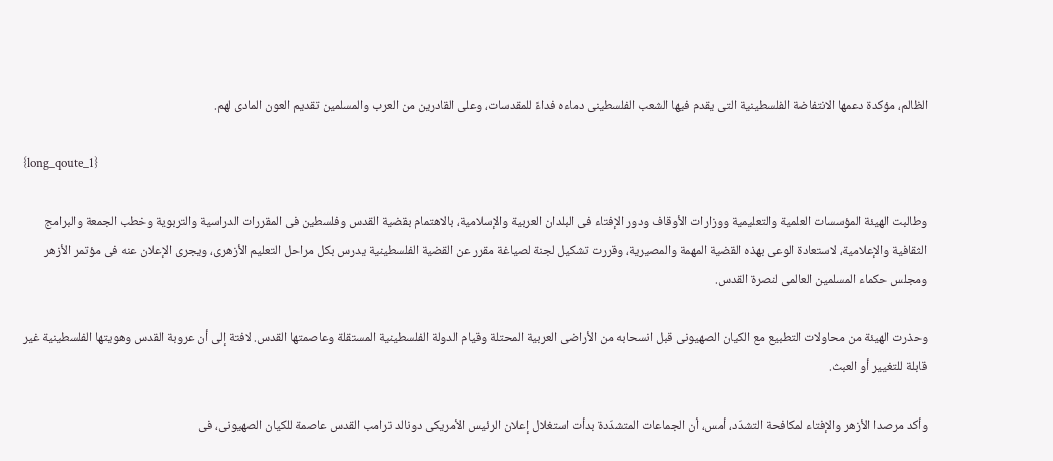الظالم، مؤكدة دعمها الانتفاضة الفلسطينية التى يقدم فيها الشعب الفلسطينى دماءه فداءً للمقدسات، وعلى القادرين من العرب والمسلمين تقديم العون المادى لهم.

{long_qoute_1}

وطالبت الهيئة المؤسسات العلمية والتعليمية ووزارات الأوقاف ودور الإفتاء فى البلدان العربية والإسلامية، بالاهتمام بقضية القدس وفلسطين فى المقررات الدراسية والتربوية وخطب الجمعة والبرامج الثقافية والإعلامية، لاستعادة الوعى بهذه القضية المهمة والمصيرية، وقررت تشكيل لجنة لصياغة مقرر عن القضية الفلسطينية يدرس بكل مراحل التعليم الأزهرى، ويجرى الإعلان عنه فى مؤتمر الأزهر ومجلس حكماء المسلمين العالمى لنصرة القدس.

وحذرت الهيئة من محاولات التطبيع مع الكيان الصهيونى قبل انسحابه من الأراضى العربية المحتلة وقيام الدولة الفلسطينية المستقلة وعاصمتها القدس. لافتة إلى أن عروبة القدس وهويتها الفلسطينية غير قابلة للتغيير أو العبث.

وأكد مرصدا الأزهر والإفتاء لمكافحة التشدّد، أمس، أن الجماعات المتشدّدة بدأت استغلال إعلان الرئيس الأمريكى دونالد ترامب القدس عاصمة للكيان الصهيونى، فى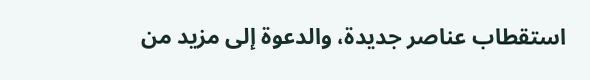استقطاب عناصر جديدة، والدعوة إلى مزيد من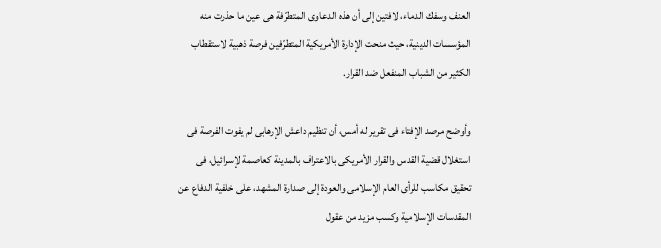العنف وسفك الدماء، لافتين إلى أن هذه الدعاوى المتطرّفة هى عين ما حذرت منه المؤسسات الدينية، حيث منحت الإدارة الأمريكية المتطرّفين فرصة ذهبية لاستقطاب الكثير من الشباب المنفعل ضد القرار.

وأوضح مرصد الإفتاء فى تقرير له أمس، أن تنظيم داعش الإرهابى لم يفوت الفرصة فى استغلال قضية القدس والقرار الأمريكى بالاعتراف بالمدينة كعاصمة لإسرائيل، فى تحقيق مكاسب للرأى العام الإسلامى والعودة إلى صدارة المشهد، على خلفية الدفاع عن المقدسات الإسلامية وكسب مزيد من عقول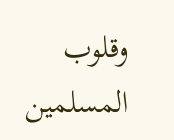وقلوب المسلمين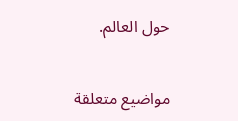حول العالم.


مواضيع متعلقة